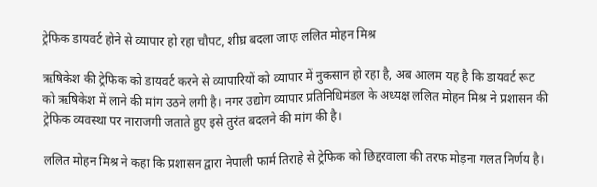ट्रेफिक डायवर्ट होने से व्यापार हो रहा चौपट, शीघ्र बदला जाएः ललित मोहन मिश्र

ऋषिकेश की ट्रेफिक को डायवर्ट करने से व्यापारियों को व्यापार में नुकसान हो रहा है, अब आलम यह है कि डायवर्ट रूट को ऋषिकेश में लाने की मांग उठने लगी है। नगर उद्योग व्यापार प्रतिनिधिमंडल के अध्यक्ष ललित मोहन मिश्र ने प्रशासन की ट्रेफिक व्यवस्था पर नाराजगी जताते हुए इसे तुरंत बदलने की मांग की है।

ललित मोहन मिश्र ने कहा कि प्रशासन द्वारा नेपाली फार्म तिराहे से ट्रेफिक को छिद्दरवाला की तरफ मोड़ना गलत निर्णय है।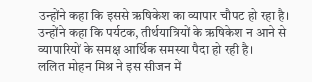उन्होंने कहा कि इससे ऋषिकेश का व्यापार चौपट हो रहा है। उन्होंने कहा कि पर्यटक, तीर्थयात्रियों के ऋषिकेश न आने से व्यापारियों के समक्ष आर्थिक समस्या पैदा हो रही है।
ललित मोहन मिश्र ने इस सीजन में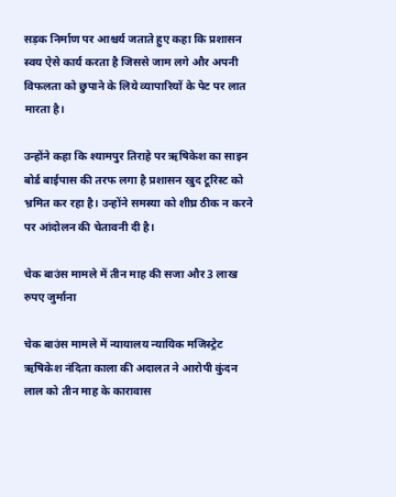सड़क निर्माण पर आश्चर्य जताते हुए कहा कि प्रशासन स्वय ऐसे कार्य करता है जिससे जाम लगे और अपनी विफलता को छुपाने के लिये व्यापारियों के पेट पर लात मारता है।

उन्होंने कहा कि श्यामपुर तिराहे पर ऋषिकेश का साइन बोर्ड बाईपास की तरफ लगा है प्रशासन खुद टूरिस्ट को भ्रमित कर रहा है। उन्होंने समस्या को शीघ्र ठीक न करने पर आंदोलन की चेतावनी दी है।

चेक बाउंस मामले में तीन माह की सजा और 3 लाख रुपए जुर्माना

चेक बाउंस मामले में न्यायालय न्यायिक मजिस्ट्रेट ऋषिकेश नंदिता काला की अदालत ने आरोपी कुंदन लाल को तीन माह के कारावास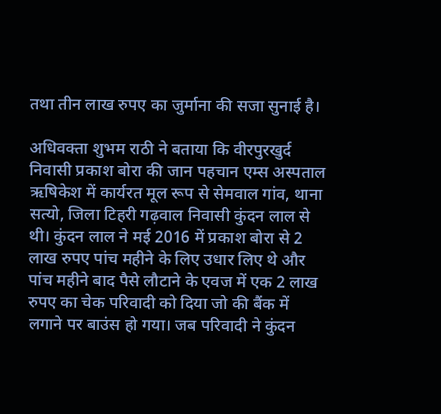तथा तीन लाख रुपए का जुर्माना की सजा सुनाई है।

अधिवक्ता शुभम राठी ने बताया कि वीरपुरखुर्द निवासी प्रकाश बोरा की जान पहचान एम्स अस्पताल ऋषिकेश में कार्यरत मूल रूप से सेमवाल गांव, थाना सत्यो, जिला टिहरी गढ़वाल निवासी कुंदन लाल से थी। कुंदन लाल ने मई 2016 में प्रकाश बोरा से 2 लाख रुपए पांच महीने के लिए उधार लिए थे और पांच महीने बाद पैसे लौटाने के एवज में एक 2 लाख रुपए का चेक परिवादी को दिया जो की बैंक में लगाने पर बाउंस हो गया। जब परिवादी ने कुंदन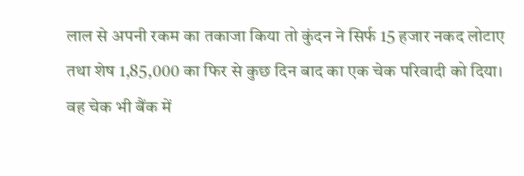लाल से अपनी रकम का तकाजा किया तो कुंदन ने सिर्फ 15 हजार नकद लोटाए तथा शेष 1,85,000 का फिर से कुछ दिन बाद का एक चेक परिवादी को दिया। वह चेक भी बैंक में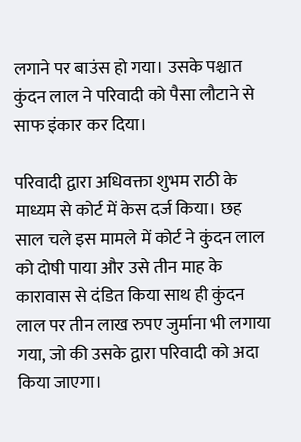लगाने पर बाउंस हो गया। उसके पश्चात कुंदन लाल ने परिवादी को पैसा लौटाने से साफ इंकार कर दिया।

परिवादी द्वारा अधिवक्ता शुभम राठी के माध्यम से कोर्ट में केस दर्ज किया। छह साल चले इस मामले में कोर्ट ने कुंदन लाल को दोषी पाया और उसे तीन माह के कारावास से दंडित किया साथ ही कुंदन लाल पर तीन लाख रुपए जुर्माना भी लगाया गया, जो की उसके द्वारा परिवादी को अदा किया जाएगा।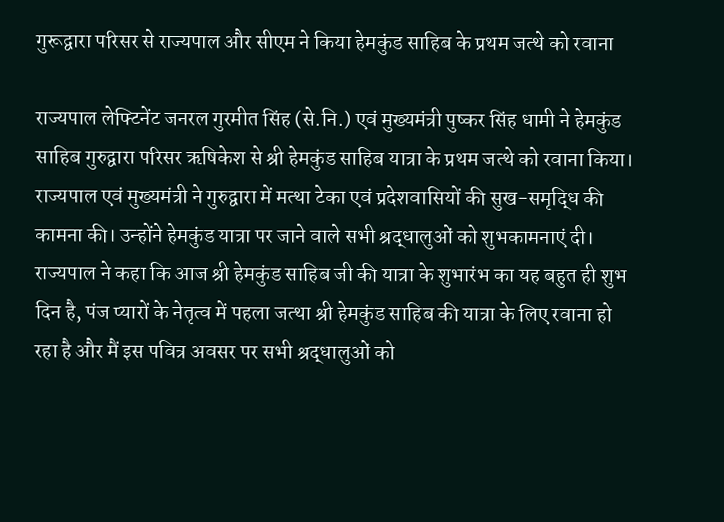गुरूद्वारा परिसर से राज्यपाल और सीएम ने किया हेमकुंड साहिब के प्रथम जत्थे को रवाना

राज्यपाल लेफ्टिनेंट जनरल गुरमीत सिंह (से.नि.) एवं मुख्यमंत्री पुष्कर सिंह धामी ने हेमकुंड साहिब गुरुद्वारा परिसर ऋषिकेश से श्री हेमकुंड साहिब यात्रा के प्रथम जत्थे को रवाना किया। राज्यपाल एवं मुख्यमंत्री ने गुरुद्वारा में मत्था टेका एवं प्रदेशवासियों की सुख-समृद्धि की कामना की। उन्होंने हेमकुंड यात्रा पर जाने वाले सभी श्रद्धालुओं को शुभकामनाएं दी।
राज्यपाल ने कहा कि आज श्री हेमकुंड साहिब जी की यात्रा के शुभारंभ का यह बहुत ही शुभ दिन है, पंज प्यारों के नेतृत्व में पहला जत्था श्री हेमकुंड साहिब की यात्रा के लिए रवाना हो रहा है और मैं इस पवित्र अवसर पर सभी श्रद्धालुओं को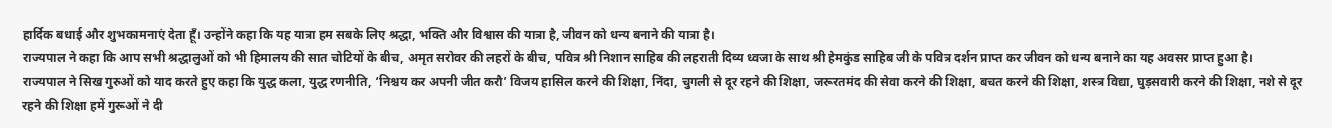हार्दिक बधाई और शुभकामनाएं देता हूँ। उन्होंने कहा कि यह यात्रा हम सबके लिए श्रद्धा, भक्ति और विश्वास की यात्रा है, जीवन को धन्य बनाने की यात्रा है।
राज्यपाल ने कहा कि आप सभी श्रद्धालुओं को भी हिमालय की सात चोटियों के बीच, अमृत सरोवर की लहरों के बीच, पवित्र श्री निशान साहिब की लहराती दिव्य ध्वजा के साथ श्री हेमकुंड साहिब जी के पवित्र दर्शन प्राप्त कर जीवन को धन्य बनाने का यह अवसर प्राप्त हुआ है।
राज्यपाल ने सिख गुरुओं को याद करते हुए कहा कि युद्ध कला, युद्ध रणनीति, ‘निश्चय कर अपनी जीत करौ’ विजय हासिल करने की शिक्षा, निंदा, चुगली से दूर रहने की शिक्षा, जरूरतमंद की सेवा करने की शिक्षा, बचत करने की शिक्षा, शस्त्र विद्या, घुड़सवारी करने की शिक्षा, नशे से दूर रहने की शिक्षा हमें गुरूओं ने दी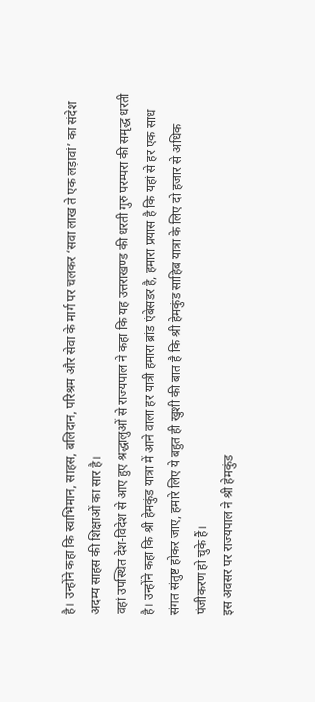है। उन्होंने कहा कि स्वाभिमान, साहस, बलिदान, परिश्रम और सेवा के मार्ग पर चलकर ‘सवा लाख ते एक लड़ावां’ का संदेश अदम्य साहस की शिक्षाओं का सार है।
वहां उपस्थित देश-विदेश से आए हुए श्रद्धालुओं से राज्यपाल ने कहा कि यह उत्तराखण्ड की धरती गुरु परम्परा की समृद्ध धरती है। उन्होंने कहा कि श्री हेमकुंड यात्रा में आने वाला हर यात्री हमारा ब्रांड एंबेसडर है, हमारा प्रयास है कि यहां से हर एक साध संगत संतुष्ट होकर जाए, हमारे लिए ये बहुत ही खुशी की बात है कि श्री हेमकुंड साहिब यात्रा के लिए दो हजार से अधिक पंजीकरण हो चुके हैं।
इस अवसर पर राज्यपाल ने श्री हेमकुंड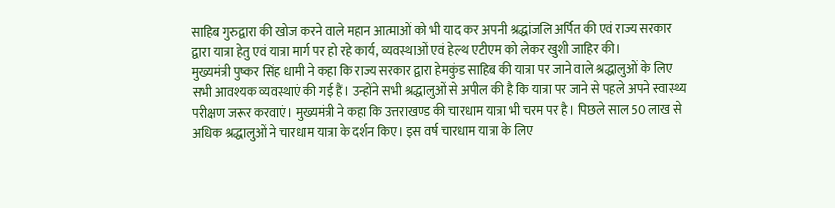साहिब गुरुद्वारा की खोज करने वाले महान आत्माओं को भी याद कर अपनी श्रद्धांजलि अर्पित की एवं राज्य सरकार द्वारा यात्रा हेतु एवं यात्रा मार्ग पर हो रहे कार्य, व्यवस्थाओं एवं हेल्थ एटीएम को लेकर खुशी जाहिर की।
मुख्यमंत्री पुष्कर सिंह धामी ने कहा कि राज्य सरकार द्वारा हेमकुंड साहिब की यात्रा पर जाने वाले श्रद्धालुओं के लिए सभी आवश्यक व्यवस्थाएं की गई हैं। उन्होंने सभी श्रद्धालुओं से अपील की है कि यात्रा पर जाने से पहले अपने स्वास्थ्य परीक्षण जरूर करवाएं। मुख्यमंत्री ने कहा कि उत्तराखण्ड की चारधाम यात्रा भी चरम पर है। पिछले साल 50 लाख से अधिक श्रद्धालुओं ने चारधाम यात्रा के दर्शन किए। इस वर्ष चारधाम यात्रा के लिए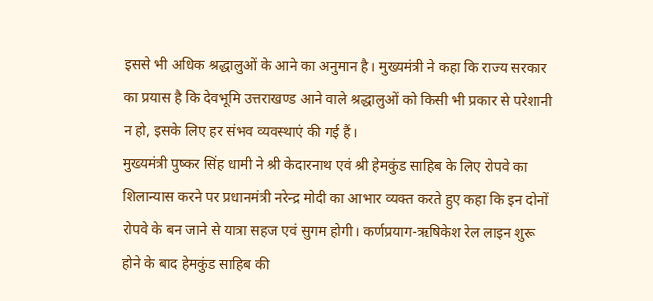इससे भी अधिक श्रद्धालुओं के आने का अनुमान है। मुख्यमंत्री ने कहा कि राज्य सरकार का प्रयास है कि देवभूमि उत्तराखण्ड आने वाले श्रद्धालुओं को किसी भी प्रकार से परेशानी न हो, इसके लिए हर संभव व्यवस्थाएं की गई हैं।
मुख्यमंत्री पुष्कर सिंह धामी ने श्री केदारनाथ एवं श्री हेमकुंड साहिब के लिए रोपवे का शिलान्यास करने पर प्रधानमंत्री नरेन्द्र मोदी का आभार व्यक्त करते हुए कहा कि इन दोनों रोपवे के बन जाने से यात्रा सहज एवं सुगम होगी। कर्णप्रयाग-ऋषिकेश रेल लाइन शुरू होने के बाद हेमकुंड साहिब की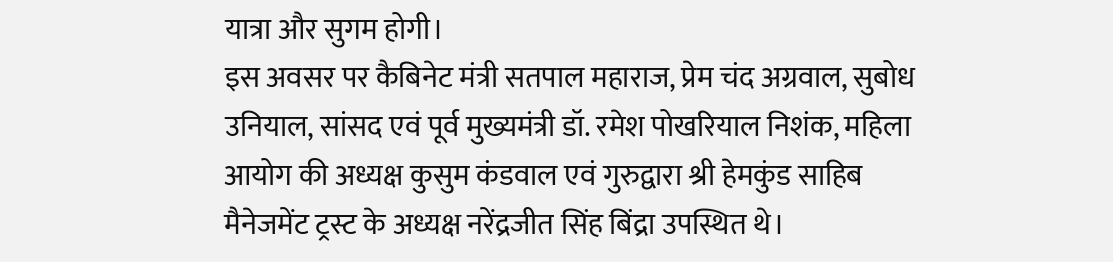यात्रा और सुगम होगी।
इस अवसर पर कैबिनेट मंत्री सतपाल महाराज, प्रेम चंद अग्रवाल, सुबोध उनियाल, सांसद एवं पूर्व मुख्यमंत्री डॉ. रमेश पोखरियाल निशंक, महिला आयोग की अध्यक्ष कुसुम कंडवाल एवं गुरुद्वारा श्री हेमकुंड साहिब मैनेजमेंट ट्रस्ट के अध्यक्ष नरेंद्रजीत सिंह बिंद्रा उपस्थित थे।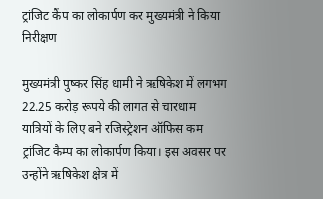ट्रांजिट कैंप का लोकार्पण कर मुख्यमंत्री ने किया निरीक्षण

मुख्यमंत्री पुष्कर सिंह धामी ने ऋषिकेश में लगभग 22.25 करोड़ रूपये की लागत से चारधाम यात्रियों के लिए बने रजिस्ट्रेशन ऑफिस कम ट्रांजिट कैम्प का लोकार्पण किया। इस अवसर पर उन्होंने ऋषिकेश क्षेत्र में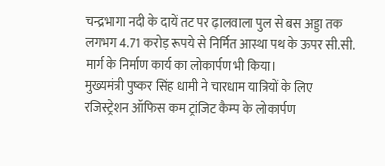चन्द्रभागा नदी के दायें तट पर ढ़ालवाला पुल से बस अड्डा तक लगभग 4.71 करोड़ रूपये से निर्मित आस्था पथ के ऊपर सी.सी. मार्ग के निर्माण कार्य का लोकार्पण भी किया।
मुख्यमंत्री पुष्कर सिंह धामी ने चारधाम यात्रियों के लिए रजिस्ट्रेशन ऑफिस कम ट्रांजिट कैम्प के लोकार्पण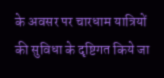के अवसर पर चारधाम यात्रियों की सुविधा के दृष्टिगत किये जा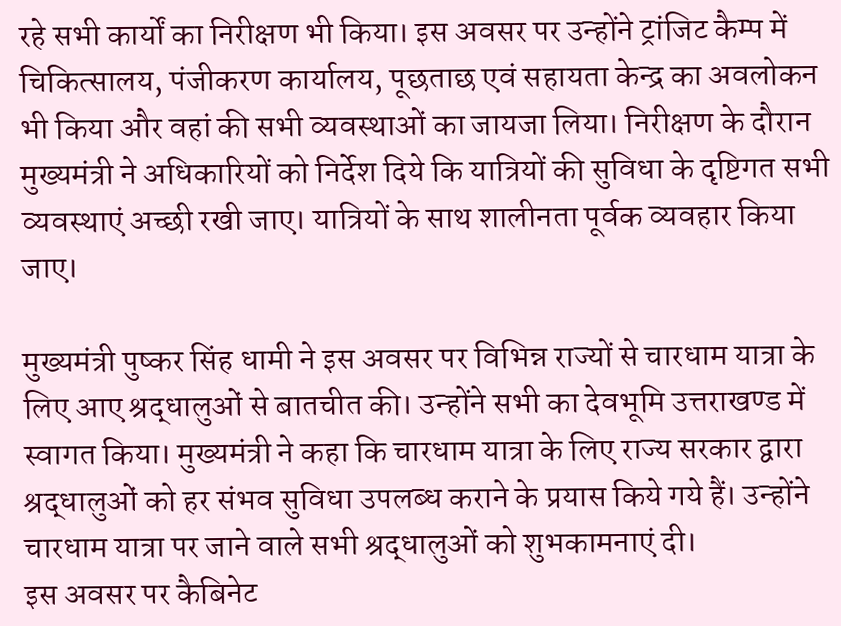रहे सभी कार्यों का निरीक्षण भी किया। इस अवसर पर उन्होंने ट्रांजिट कैम्प में चिकित्सालय, पंजीकरण कार्यालय, पूछताछ एवं सहायता केन्द्र का अवलोकन भी किया और वहां की सभी व्यवस्थाओं का जायजा लिया। निरीक्षण के दौरान मुख्यमंत्री ने अधिकारियों को निर्देश दिये कि यात्रियों की सुविधा के दृष्टिगत सभी व्यवस्थाएं अच्छी रखी जाए। यात्रियों के साथ शालीनता पूर्वक व्यवहार किया जाए।

मुख्यमंत्री पुष्कर सिंह धामी ने इस अवसर पर विभिन्न राज्यों से चारधाम यात्रा के लिए आए श्रद्धालुओं से बातचीत की। उन्होंने सभी का देवभूमि उत्तराखण्ड में स्वागत किया। मुख्यमंत्री ने कहा कि चारधाम यात्रा के लिए राज्य सरकार द्वारा श्रद्धालुओं को हर संभव सुविधा उपलब्ध कराने के प्रयास किये गये हैं। उन्होंने चारधाम यात्रा पर जाने वाले सभी श्रद्धालुओं को शुभकामनाएं दी।
इस अवसर पर कैबिनेट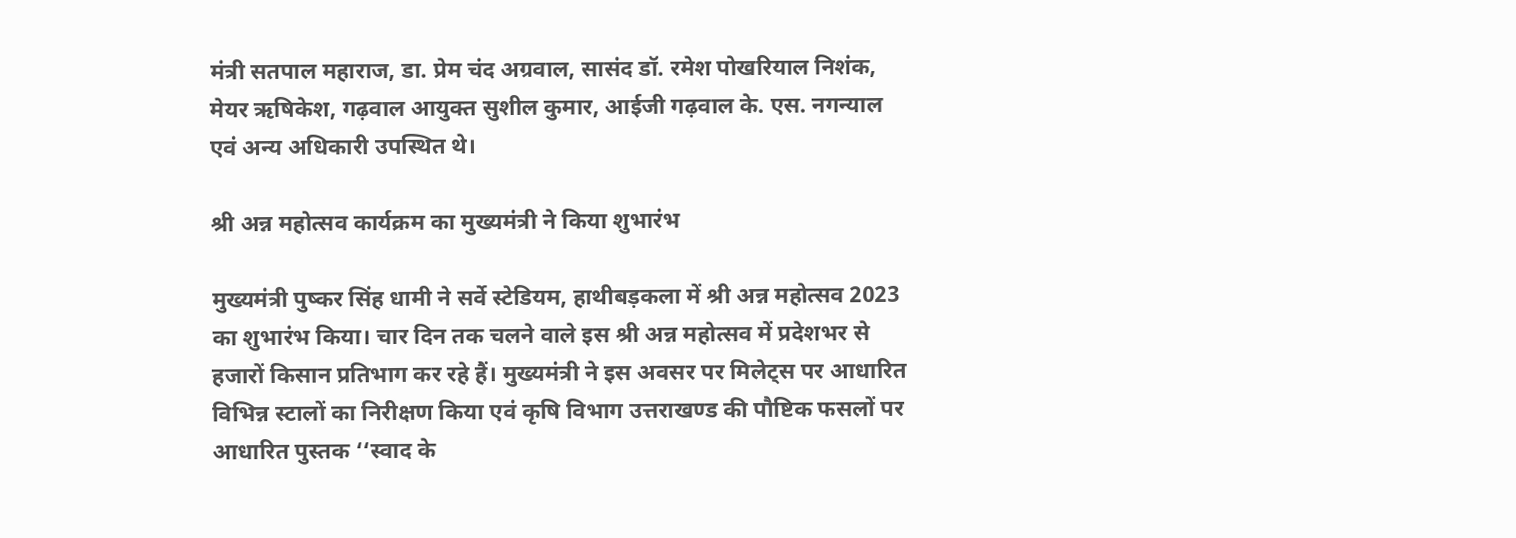मंत्री सतपाल महाराज, डा. प्रेम चंद अग्रवाल, सासंद डॉ. रमेश पोखरियाल निशंक, मेयर ऋषिकेश, गढ़वाल आयुक्त सुशील कुमार, आईजी गढ़वाल के. एस. नगन्याल एवं अन्य अधिकारी उपस्थित थे।

श्री अन्न महोत्सव कार्यक्रम का मुख्यमंत्री ने किया शुभारंभ

मुख्यमंत्री पुष्कर सिंह धामी ने सर्वे स्टेडियम, हाथीबड़कला में श्री अन्न महोत्सव 2023 का शुभारंभ किया। चार दिन तक चलने वाले इस श्री अन्न महोत्सव में प्रदेशभर से हजारों किसान प्रतिभाग कर रहे हैं। मुख्यमंत्री ने इस अवसर पर मिलेट्स पर आधारित विभिन्न स्टालों का निरीक्षण किया एवं कृषि विभाग उत्तराखण्ड की पौष्टिक फसलों पर आधारित पुस्तक ‘‘स्वाद के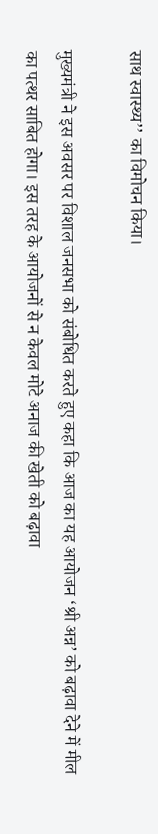साथ स्वास्थ्य’’ का विमोचन किया।

मुख्यमंत्री ने इस अवसर पर विशाल जनसभा को संबोधित करते हुए कहा कि आज का यह आयोजन ‘श्री अन्न’ को बढ़ावा देने में मील का पत्थर साबित होगा। इस तरह के आयोजनों से न केवल मोटे अनाज की खेती को बढ़ावा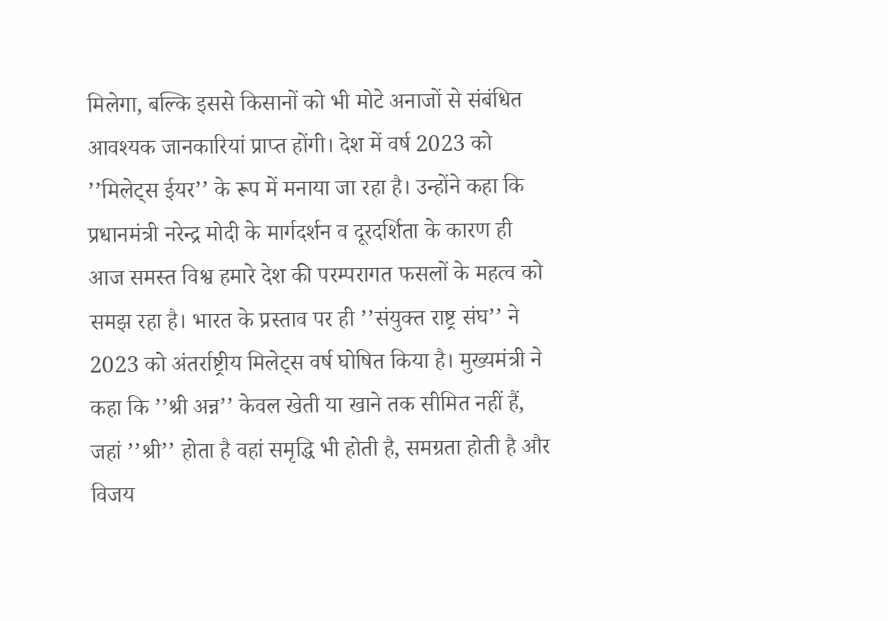मिलेगा, बल्कि इससे किसानों को भी मोटे अनाजों से संबंधित आवश्यक जानकारियां प्राप्त होंगी। देश में वर्ष 2023 को ’’मिलेट्स ईयर’’ के रूप में मनाया जा रहा है। उन्होंने कहा कि प्रधानमंत्री नरेन्द्र मोदी के मार्गदर्शन व दूरदर्शिता के कारण ही आज समस्त विश्व हमारे देश की परम्परागत फसलों के महत्व को समझ रहा है। भारत के प्रस्ताव पर ही ’’संयुक्त राष्ट्र संघ’’ ने 2023 को अंतर्राष्ट्रीय मिलेट्स वर्ष घोषित किया है। मुख्यमंत्री ने कहा कि ’’श्री अन्न’’ केवल खेती या खाने तक सीमित नहीं हैं, जहां ’’श्री’’ होता है वहां समृद्धि भी होती है, समग्रता होती है और विजय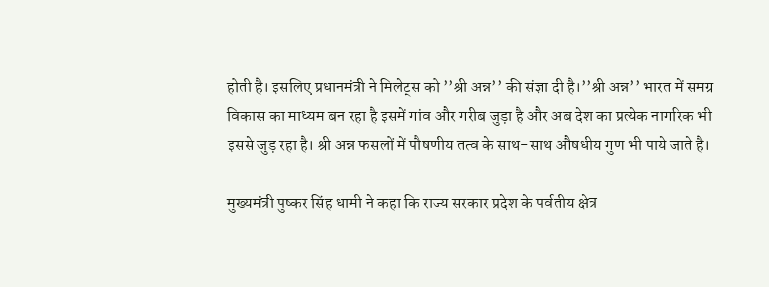होती है। इसलिए प्रधानमंत्री ने मिलेट्स को ’’श्री अन्न’’ की संज्ञा दी है।’’श्री अन्न’’ भारत में समग्र विकास का माध्यम बन रहा है इसमें गांव और गरीब जुड़ा है और अब देश का प्रत्येक नागरिक भी इससे जुड़ रहा है। श्री अन्न फसलों में पौषणीय तत्व के साथ-साथ औषधीय गुण भी पाये जाते है।

मुख्यमंत्री पुष्कर सिंह धामी ने कहा कि राज्य सरकार प्रदेश के पर्वतीय क्षेत्र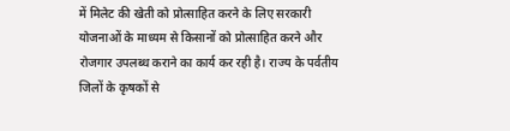में मिलेट की खेती को प्रोत्साहित करने के लिए सरकारी योजनाओं के माध्यम से किसानों को प्रोत्साहित करने और रोजगार उपलब्ध कराने का कार्य कर रही है। राज्य के पर्वतीय जिलों के कृषकों से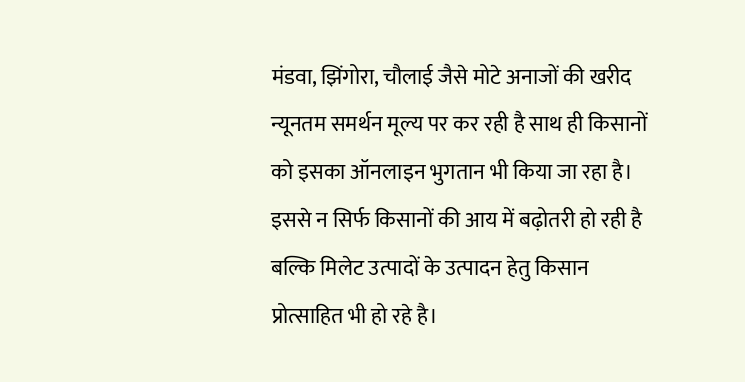मंडवा, झिंगोरा, चौलाई जैसे मोटे अनाजों की खरीद न्यूनतम समर्थन मूल्य पर कर रही है साथ ही किसानों को इसका ऑनलाइन भुगतान भी किया जा रहा है। इससे न सिर्फ किसानों की आय में बढ़ोतरी हो रही है बल्कि मिलेट उत्पादों के उत्पादन हेतु किसान प्रोत्साहित भी हो रहे है।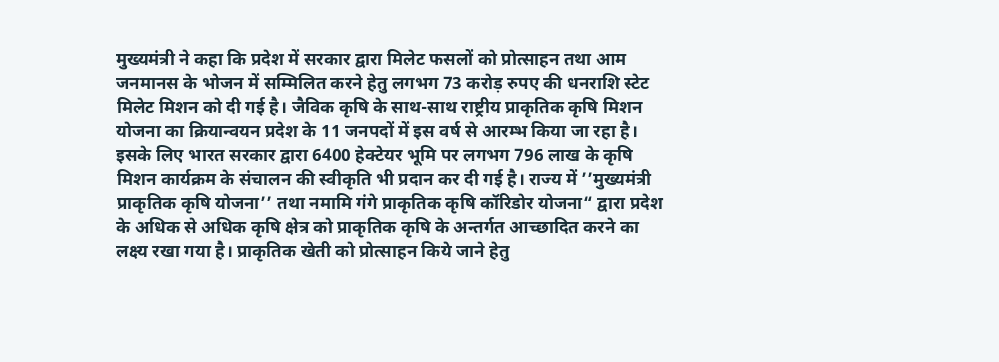मुख्यमंत्री ने कहा कि प्रदेश में सरकार द्वारा मिलेट फसलों को प्रोत्साहन तथा आम जनमानस के भोजन में सम्मिलित करने हेतु लगभग 73 करोड़ रुपए की धनराशि स्टेट मिलेट मिशन को दी गई है। जैविक कृषि के साथ-साथ राष्ट्रीय प्राकृतिक कृषि मिशन योजना का क्रियान्वयन प्रदेश के 11 जनपदों में इस वर्ष से आरम्भ किया जा रहा है। इसके लिए भारत सरकार द्वारा 6400 हेक्टेयर भूमि पर लगभग 796 लाख के कृषि मिशन कार्यक्रम के संचालन की स्वीकृति भी प्रदान कर दी गई है। राज्य में ’’मुख्यमंत्री प्राकृतिक कृषि योजना’’ तथा नमामि गंगे प्राकृतिक कृषि कॉरिडोर योजना“ द्वारा प्रदेश के अधिक से अधिक कृषि क्षेत्र को प्राकृतिक कृषि के अन्तर्गत आच्छादित करने का लक्ष्य रखा गया है। प्राकृतिक खेती को प्रोत्साहन किये जाने हेतु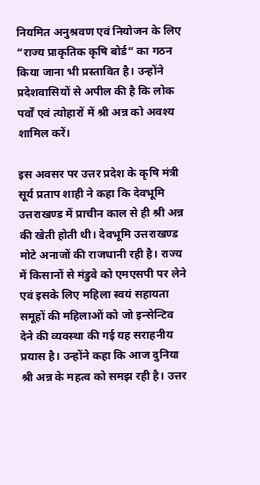नियमित अनुश्रवण एवं नियोजन के लिए “राज्य प्राकृतिक कृषि बोर्ड“ का गठन किया जाना भी प्रस्तावित है। उन्होंने प्रदेशवासियों से अपील की है कि लोक पर्वों एवं त्योहारों में श्री अन्न को अवश्य शामिल करें।

इस अवसर पर उत्तर प्रदेश के कृषि मंत्री सूर्य प्रताप शाही ने कहा कि देवभूमि उत्तराखण्ड में प्राचीन काल से ही श्री अन्न की खेती होती थी। देवभूमि उत्तराखण्ड मोटे अनाजों की राजधानी रही है। राज्य में किसानों से मंडुवे को एमएसपी पर लेने एवं इसके लिए महिला स्वयं सहायता समूहों की महिलाओं को जो इन्सेन्टिव देने की व्यवस्था की गई यह सराहनीय प्रयास है। उन्होंने कहा कि आज दुनिया श्री अन्न के महत्व को समझ रही है। उत्तर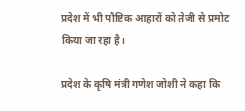प्रदेश में भी पौष्टिक आहारों को तेजी से प्रमोट किया जा रहा है।

प्रदेश के कृषि मंत्री गणेश जोशी ने कहा कि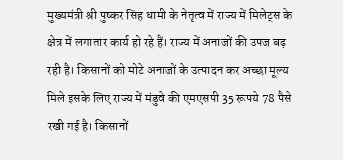मुख्यमंत्री श्री पुष्कर सिंह धामी के नेतृत्व में राज्य में मिलेट्स के क्षेत्र में लगातार कार्य हो रहे हैं। राज्य में अनाजों की उपज बढ़ रही है। किसानों को मोटे अनाजों के उत्पादन कर अच्छा मूल्य मिले इसके लिए राज्य में मंडुवे की एमएसपी 35 रूपये 78 पैसे रखी गई है। किसानों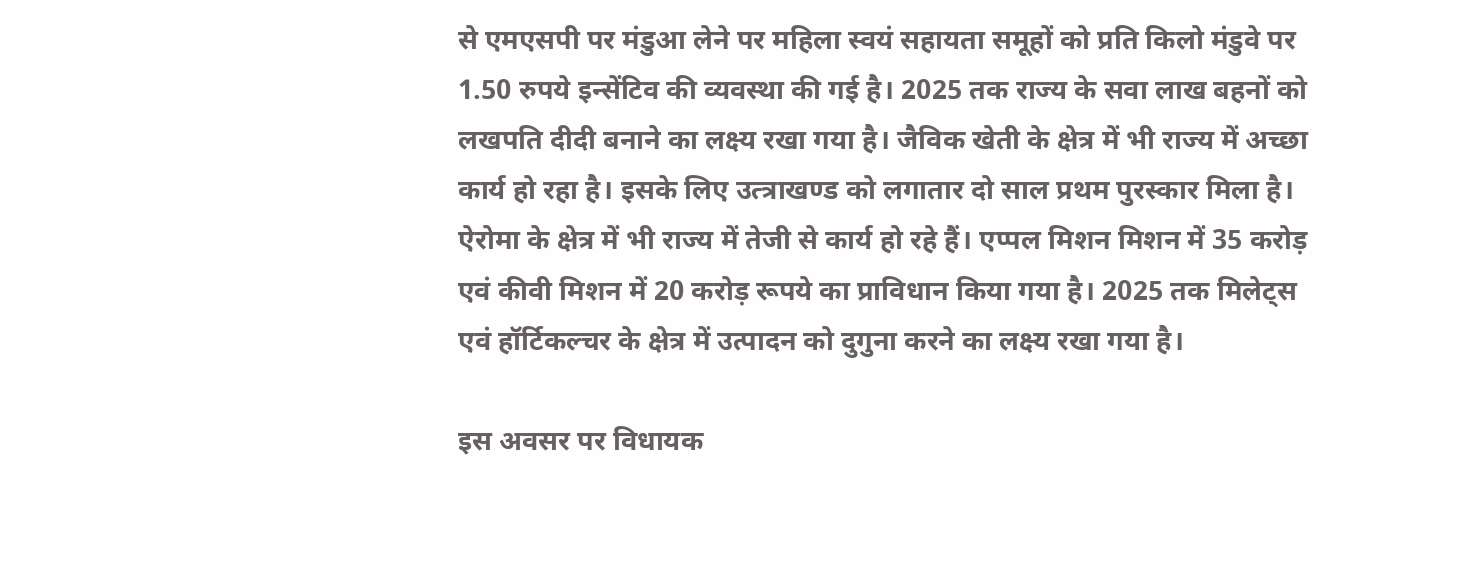से एमएसपी पर मंडुआ लेने पर महिला स्वयं सहायता समूहों को प्रति किलो मंडुवे पर 1.50 रुपये इन्सेंटिव की व्यवस्था की गई है। 2025 तक राज्य के सवा लाख बहनों को लखपति दीदी बनाने का लक्ष्य रखा गया है। जैविक खेती के क्षेत्र में भी राज्य में अच्छा कार्य हो रहा है। इसके लिए उत्त्राखण्ड को लगातार दो साल प्रथम पुरस्कार मिला है। ऐरोमा के क्षेत्र में भी राज्य में तेजी से कार्य हो रहे हैं। एप्पल मिशन मिशन में 35 करोड़ एवं कीवी मिशन में 20 करोड़ रूपये का प्राविधान किया गया है। 2025 तक मिलेट्स एवं हॉर्टिकल्चर के क्षेत्र में उत्पादन को दुगुना करने का लक्ष्य रखा गया है।

इस अवसर पर विधायक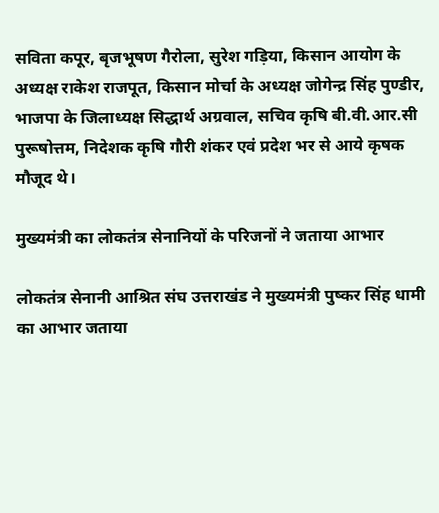सविता कपूर, बृजभूषण गैरोला, सुरेश गड़िया, किसान आयोग के अध्यक्ष राकेश राजपूत, किसान मोर्चा के अध्यक्ष जोगेन्द्र सिंह पुण्डीर, भाजपा के जिलाध्यक्ष सिद्धार्थ अग्रवाल, सचिव कृषि बी.वी.आर.सी पुरूषोत्तम, निदेशक कृषि गौरी शंकर एवं प्रदेश भर से आये कृषक मौजूद थे।

मुख्यमंत्री का लोकतंत्र सेनानियों के परिजनों ने जताया आभार

लोकतंत्र सेनानी आश्रित संघ उत्तराखंड ने मुख्यमंत्री पुष्कर सिंह धामी का आभार जताया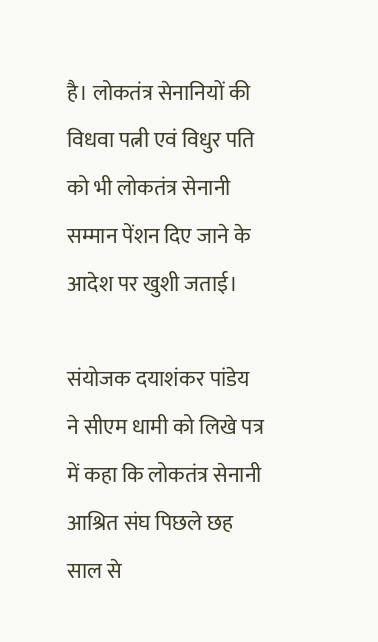है। लोकतंत्र सेनानियों की विधवा पत्नी एवं विधुर पति को भी लोकतंत्र सेनानी सम्मान पेंशन दिए जाने के आदेश पर खुशी जताई।

संयोजक दयाशंकर पांडेय ने सीएम धामी को लिखे पत्र में कहा कि लोकतंत्र सेनानी आश्रित संघ पिछले छह साल से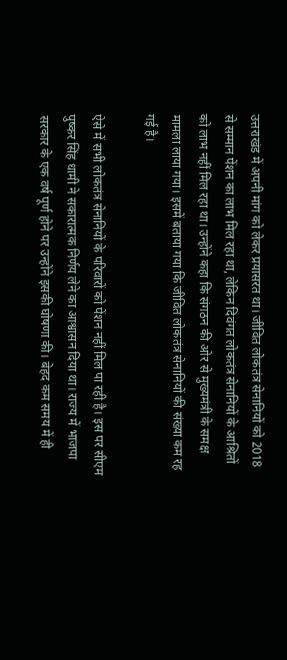उत्तराखंड में अपनी मांग को लेकर प्रयासरत था। जीवित लोकतंत्र सेनानियों को 2018 से सम्मान पेंशन का लाभ मिल रहा था, लेकिन दिवंगत लोकतंत्र सेनानियों के आश्रितों को लाभ नहीं मिल रहा था। उन्होंने कहा कि संगठन की ओर से मुख्यमंत्री के समक्ष मामला लाया गया। इसमें बताया गया कि जीवित लोकतंत्र सेनानियों की संख्या कम रह गई है।

ऐसे में सभी लोकतंत्र सेनानियों के परिवारों को पेंशन नहीं मिल पा रही है। इस पर सीएम पुष्कर सिंह धामी ने सकारात्मक निर्णय लेने का आश्वासन दिया था। राज्य में भाजपा सरकार के एक वर्ष पूर्ण होने पर उन्होंने इसकी घोषणा की। बेहद कम समय में ही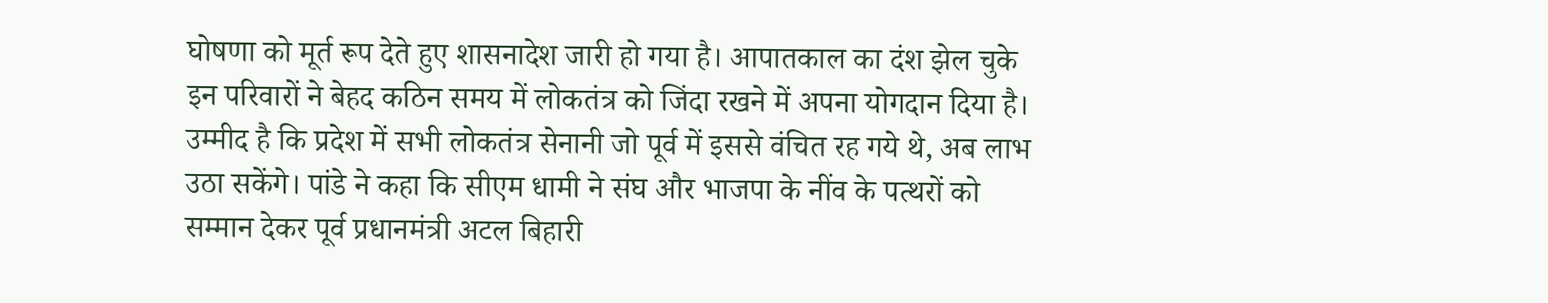घोषणा को मूर्त रूप देते हुए शासनादेश जारी हो गया है। आपातकाल का दंश झेल चुके इन परिवारों ने बेहद कठिन समय में लोकतंत्र को जिंदा रखने में अपना योगदान दिया है। उम्मीद है कि प्रदेश में सभी लोकतंत्र सेनानी जो पूर्व में इससे वंचित रह गये थे, अब लाभ उठा सकेंगे। पांडे ने कहा कि सीएम धामी ने संघ और भाजपा के नींव के पत्थरों को सम्मान देकर पूर्व प्रधानमंत्री अटल बिहारी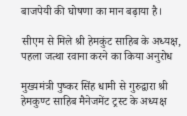बाजपेयी की घोषणा का मान बढ़ाया है।

सीएम से मिले श्री हेमकुंट साहिब के अध्यक्ष, पहला जत्था रवाना करने का किया अनुरोध

मुख्यमंत्री पुष्कर सिंह धामी से गुरुद्वारा श्री हेमकुण्ट साहिब मैनेजमेंट ट्रस्ट के अध्यक्ष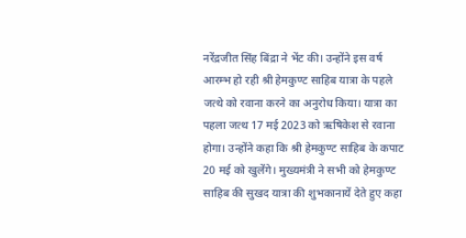नरेंद्रजीत सिंह बिंद्रा ने भेंट की। उन्होंने इस वर्ष आरम्भ हो रही श्री हेमकुण्ट साहिब यात्रा के पहले जत्थे को रवाना करने का अनुरोध किया। यात्रा का पहला जत्थ 17 मई 2023 को ऋषिकेश से रवाना होगा। उन्होंने कहा कि श्री हेमकुण्ट साहिब के कपाट 20 मई को खुलेंगे। मुख्यमंत्री ने सभी को हेमकुण्ट साहिब की सुखद यात्रा की शुभकानायें देते हुए कहा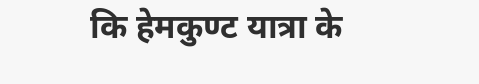कि हेमकुण्ट यात्रा के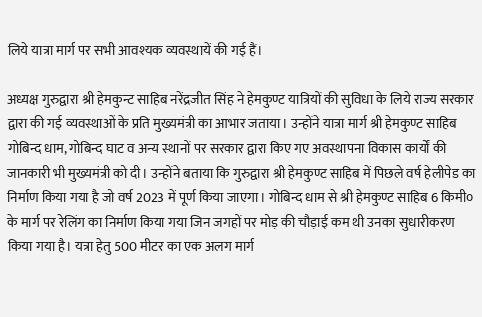लिये यात्रा मार्ग पर सभी आवश्यक व्यवस्थायें की गई हैं।

अध्यक्ष गुरुद्वारा श्री हेमकुन्ट साहिब नरेंद्रजीत सिंह ने हेमकुण्ट यात्रियों की सुविधा के लिये राज्य सरकार द्वारा की गई व्यवस्थाओं के प्रति मुख्यमंत्री का आभार जताया। उन्होंने यात्रा मार्ग श्री हेमकुण्ट साहिब गोबिन्द धाम, गोबिन्द घाट व अन्य स्थानों पर सरकार द्वारा किए गए अवस्थापना विकास कार्यों की जानकारी भी मुख्यमंत्री को दी। उन्होंने बताया कि गुरुद्वारा श्री हेमकुण्ट साहिब में पिछले वर्ष हेलीपेड का निर्माण किया गया है जो वर्ष 2023 में पूर्ण किया जाएगा। गोबिन्द धाम से श्री हेमकुण्ट साहिब 6 किमी० के मार्ग पर रेलिंग का निर्माण किया गया जिन जगहों पर मोड़ की चौड़ाई कम थी उनका सुधारीकरण किया गया है। यत्रा हेतु 500 मीटर का एक अलग मार्ग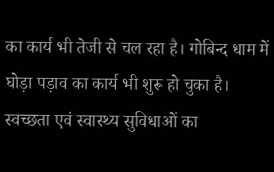का कार्य भी तेजी से चल रहा है। गोबिन्द धाम में घोड़ा पड़ाव का कार्य भी शुरू हो चुका है। स्वच्छता एवं स्वास्थ्य सुविधाओं का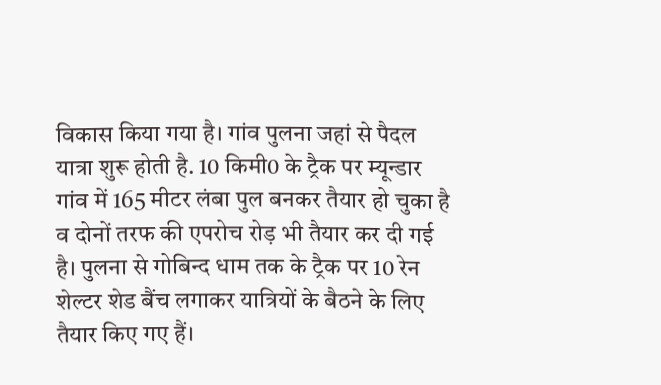विकास किया गया है। गांव पुलना जहां से पैदल यात्रा शुरू होती है. 10 किमी0 के ट्रैक पर म्यून्डार गांव में 165 मीटर लंबा पुल बनकर तैयार हो चुका है व दोनों तरफ की एपरोच रोड़ भी तैयार कर दी गई है। पुलना से गोबिन्द धाम तक के ट्रैक पर 10 रेन शेल्टर शेड बैंच लगाकर यात्रियों के बैठने के लिए तैयार किए गए हैं।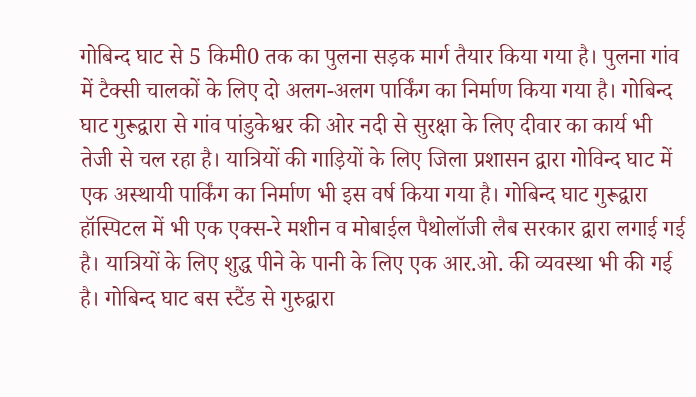गोबिन्द घाट से 5 किमी0 तक का पुलना सड़क मार्ग तैयार किया गया है। पुलना गांव में टैक्सी चालकों के लिए दो अलग-अलग पार्किंग का निर्माण किया गया है। गोबिन्द घाट गुरूद्वारा से गांव पांडुकेश्वर की ओर नदी से सुरक्षा के लिए दीवार का कार्य भी तेजी से चल रहा है। यात्रियों की गाड़ियों के लिए जिला प्रशासन द्वारा गोविन्द घाट में एक अस्थायी पार्किंग का निर्माण भी इस वर्ष किया गया है। गोबिन्द घाट गुरूद्वारा हॉस्पिटल में भी एक एक्स-रे मशीन व मोबाईल पैथोलॉजी लैब सरकार द्वारा लगाई गई है। यात्रियों के लिए शुद्ध पीने के पानी के लिए एक आर.ओ. की व्यवस्था भी की गई है। गोबिन्द घाट बस स्टैंड से गुरुद्वारा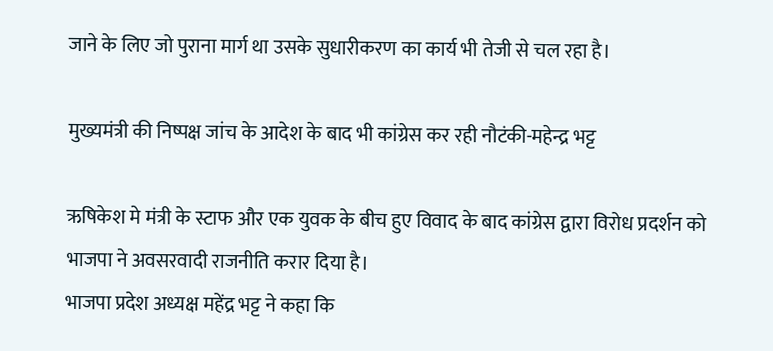जाने के लिए जो पुराना मार्ग था उसके सुधारीकरण का कार्य भी तेजी से चल रहा है।

मुख्यमंत्री की निष्पक्ष जांच के आदेश के बाद भी कांग्रेस कर रही नौटंकी-महेन्द्र भट्ट

ऋषिकेश मे मंत्री के स्टाफ और एक युवक के बीच हुए विवाद के बाद कांग्रेस द्वारा विरोध प्रदर्शन को भाजपा ने अवसरवादी राजनीति करार दिया है।
भाजपा प्रदेश अध्यक्ष महेंद्र भट्ट ने कहा कि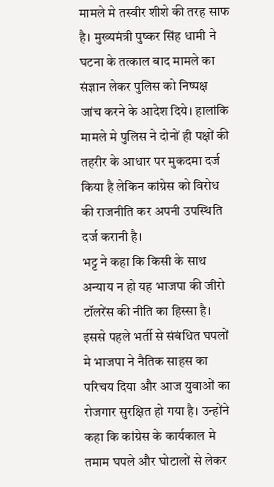मामले मे तस्वीर शीशे की तरह साफ है। मुख्यमंत्री पुष्कर सिंह धामी ने घटना के तत्काल बाद मामले का संज्ञान लेकर पुलिस को निष्पक्ष जांच करने के आदेश दिये। हालांकि मामले मे पुलिस ने दोनों ही पक्षों की तहरीर के आधार पर मुकदमा दर्ज किया है लेकिन कांग्रेस को विरोध की राजनीति कर अपनी उपस्थिति दर्ज करानी है।
भट्ट ने कहा कि किसी के साथ अन्याय न हो यह भाजपा की जीरो टॉलरेंस की नीति का हिस्सा है। इससे पहले भर्ती से संबंधित घपलों मे भाजपा ने नैतिक साहस का परिचय दिया और आज युवाओं का रोजगार सुरक्षित हो गया है। उन्होंने कहा कि कांग्रेस के कार्यकाल मे तमाम घपले और घोटालों से लेकर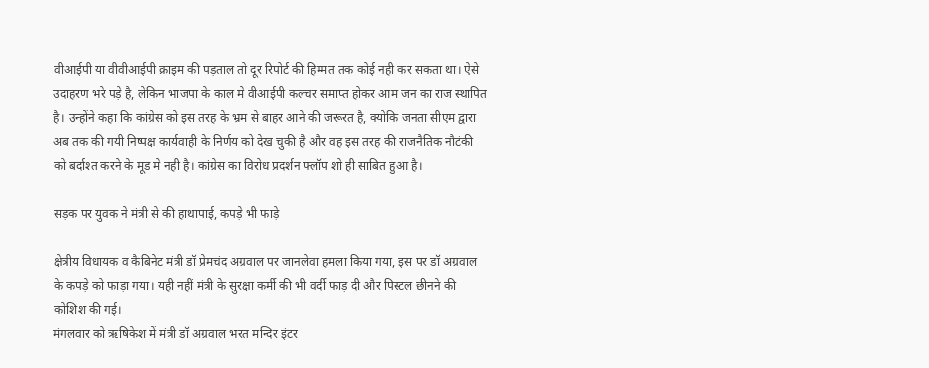वीआईपी या वीवीआईपी क्राइम की पड़ताल तो दूर रिपोर्ट की हिम्मत तक कोई नही कर सकता था। ऐसे उदाहरण भरे पड़े है, लेकिन भाजपा के काल मे वीआईपी कल्चर समाप्त होकर आम जन का राज स्थापित है। उन्होंने कहा कि कांग्रेस को इस तरह के भ्रम से बाहर आने की जरूरत है, क्योकि जनता सीएम द्वारा अब तक की गयी निष्पक्ष कार्यवाही के निर्णय को देख चुकी है और वह इस तरह की राजनैतिक नौटंकी को बर्दाश्त करने के मूड मे नही है। कांग्रेस का विरोध प्रदर्शन फ्लॉप शो ही साबित हुआ है।

सड़क पर युवक ने मंत्री से की हाथापाई, कपड़े भी फाड़े

क्षेत्रीय विधायक व कैबिनेट मंत्री डॉ प्रेमचंद अग्रवाल पर जानलेवा हमला किया गया, इस पर डॉ अग्रवाल के कपड़े को फाड़ा गया। यही नहीं मंत्री के सुरक्षा कर्मी की भी वर्दी फाड़ दी और पिस्टल छीनने की कोशिश की गई।
मंगलवार को ऋषिकेश में मंत्री डॉ अग्रवाल भरत मन्दिर इंटर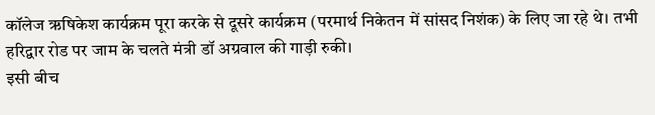कॉलेज ऋषिकेश कार्यक्रम पूरा करके से दूसरे कार्यक्रम (परमार्थ निकेतन में सांसद निशंक) के लिए जा रहे थे। तभी हरिद्वार रोड पर जाम के चलते मंत्री डॉ अग्रवाल की गाड़ी रुकी।
इसी बीच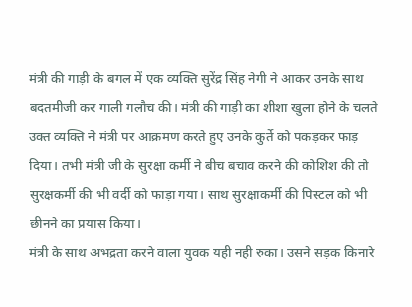मंत्री की गाड़ी के बगल में एक व्यक्ति सुरेंद्र सिंह नेगी ने आकर उनके साथ बदतमीजी कर गाली गलौच की। मंत्री की गाड़ी का शीशा खुला होने के चलते उक्त व्यक्ति ने मंत्री पर आक्रमण करते हुए उनके कुर्ते को पकड़कर फाड़ दिया। तभी मंत्री जी के सुरक्षा कर्मी ने बीच बचाव करने की कोशिश की तो सुरक्षकर्मी की भी वर्दी को फाड़ा गया। साथ सुरक्षाकर्मी की पिस्टल को भी छीनने का प्रयास किया।
मंत्री के साथ अभद्रता करने वाला युवक यही नही रुका। उसने सड़क किनारे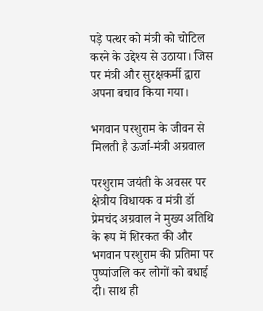पड़े पत्थर को मंत्री को चोटिल करने के उद्देश्य से उठाया। जिस पर मंत्री और सुरक्षकर्मी द्वारा अपना बचाव किया गया।

भगवान परशुराम के जीवन से मिलती है ऊर्जा-मंत्री अग्रवाल

परशुराम जयंती के अवसर पर क्षेत्रीय विधायक व मंत्री डॉ प्रेमचंद अग्रवाल ने मुख्य अतिथि के रूप में शिरकत की और भगवान परशुराम की प्रतिमा पर पुष्पांजलि कर लोगों को बधाई दी। साथ ही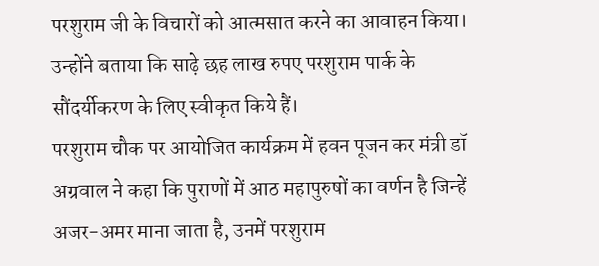परशुराम जी के विचारों को आत्मसात करने का आवाहन किया। उन्होंने बताया कि साढ़े छह लाख रुपए परशुराम पार्क के सौंदर्यीकरण के लिए स्वीकृत किये हैं।
परशुराम चौक पर आयोजित कार्यक्रम में हवन पूजन कर मंत्री डॉ अग्रवाल ने कहा कि पुराणों में आठ महापुरुषों का वर्णन है जिन्हें अजर-अमर माना जाता है, उनमें परशुराम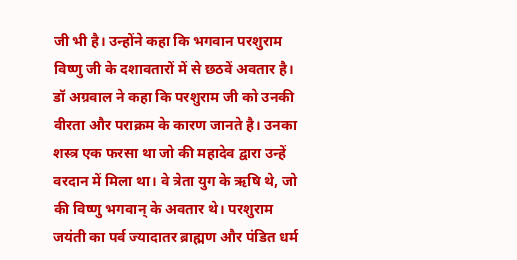जी भी है। उन्होंने कहा कि भगवान परशुराम विष्णु जी के दशावतारों में से छठवें अवतार है।
डॉ अग्रवाल ने कहा कि परशुराम जी को उनकी वीरता और पराक्रम के कारण जानते है। उनका शस्त्र एक फरसा था जो की महादेव द्वारा उन्हें वरदान में मिला था। वे त्रेता युग के ऋषि थे, जो की विष्णु भगवान् के अवतार थे। परशुराम जयंती का पर्व ज्यादातर ब्राह्मण और पंडित धर्म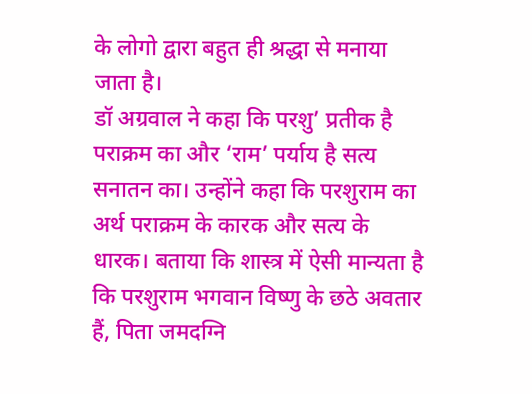के लोगो द्वारा बहुत ही श्रद्धा से मनाया जाता है।
डॉ अग्रवाल ने कहा कि परशु’ प्रतीक है पराक्रम का और ‘राम’ पर्याय है सत्य सनातन का। उन्होंने कहा कि परशुराम का अर्थ पराक्रम के कारक और सत्य के धारक। बताया कि शास्त्र में ऐसी मान्यता है कि परशुराम भगवान विष्णु के छठे अवतार हैं, पिता जमदग्नि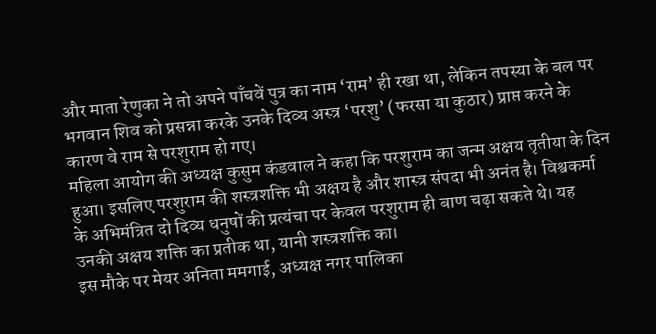और माता रेणुका ने तो अपने पाँचवें पुत्र का नाम ‘राम’ ही रखा था, लेकिन तपस्या के बल पर भगवान शिव को प्रसन्ना करके उनके दिव्य अस्त्र ‘परशु’ (फरसा या कुठार) प्राप्त करने के कारण वे राम से परशुराम हो गए।
महिला आयोग की अध्यक्ष कुसुम कंडवाल ने कहा कि परशुराम का जन्म अक्षय तृतीया के दिन हुआ। इसलिए परशुराम की शस्त्रशक्ति भी अक्षय है और शास्त्र संपदा भी अनंत है। विश्वकर्मा के अभिमंत्रित दो दिव्य धनुषों की प्रत्यंचा पर केवल परशुराम ही बाण चढ़ा सकते थे। यह उनकी अक्षय शक्ति का प्रतीक था, यानी शस्त्रशक्ति का।
इस मौके पर मेयर अनिता ममगाई, अध्यक्ष नगर पालिका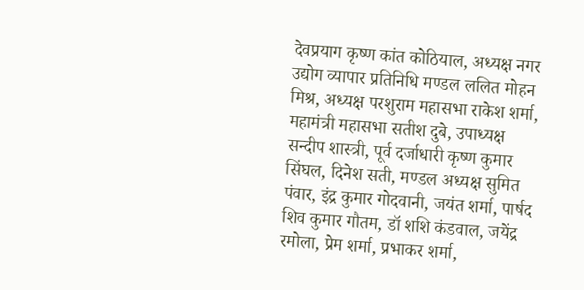देवप्रयाग कृष्ण कांत कोठियाल, अध्यक्ष नगर उद्योग व्यापार प्रतिनिधि मण्डल ललित मोहन मिश्र, अध्यक्ष परशुराम महासभा राकेश शर्मा, महामंत्री महासभा सतीश दुबे, उपाध्यक्ष सन्दीप शास्त्री, पूर्व दर्जाधारी कृष्ण कुमार सिंघल, दिनेश सती, मण्डल अध्यक्ष सुमित पंवार, इंद्र कुमार गोदवानी, जयंत शर्मा, पार्षद शिव कुमार गौतम, डॉ शशि कंडवाल, जयेंद्र रमोला, प्रेम शर्मा, प्रभाकर शर्मा,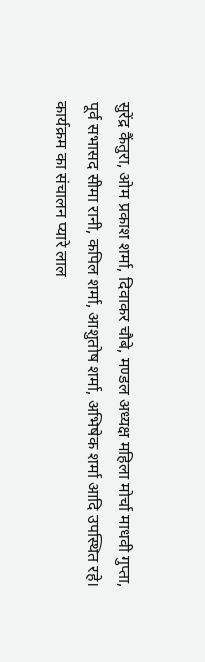सुरेंद्र कैंतुरा, ओम प्रकाश शर्मा, दिवाकर चौबे, मण्डल अध्यक्ष महिला मोर्चा माधवी गुप्ता, पूर्व सभासद सीमा रानी, कपिल शर्मा, आशुतोष शर्मा, अभिषेक शर्मा आदि उपस्थित रहे। कार्यक्रम का संचालन प्यारे लाल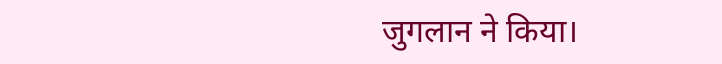जुगलान ने किया।